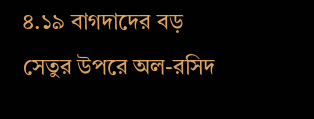৪.১৯ বাগদাদের বড় সেতুর উপরে অল-রসিদ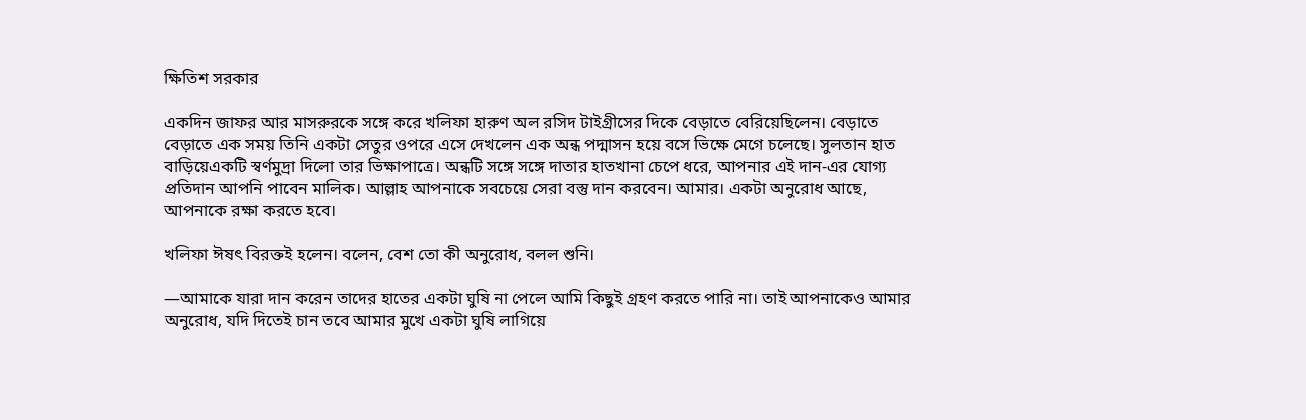ক্ষিতিশ সরকার

একদিন জাফর আর মাসরুরকে সঙ্গে করে খলিফা হারুণ অল রসিদ টাইগ্রীসের দিকে বেড়াতে বেরিয়েছিলেন। বেড়াতে বেড়াতে এক সময় তিনি একটা সেতুর ওপরে এসে দেখলেন এক অন্ধ পদ্মাসন হয়ে বসে ভিক্ষে মেগে চলেছে। সুলতান হাত বাড়িয়েএকটি স্বর্ণমুদ্রা দিলো তার ভিক্ষাপাত্রে। অন্ধটি সঙ্গে সঙ্গে দাতার হাতখানা চেপে ধরে, আপনার এই দান-এর যোগ্য প্রতিদান আপনি পাবেন মালিক। আল্লাহ আপনাকে সবচেয়ে সেরা বস্তু দান করবেন। আমার। একটা অনুরোধ আছে, আপনাকে রক্ষা করতে হবে।

খলিফা ঈষৎ বিরক্তই হলেন। বলেন, বেশ তো কী অনুরোধ, বলল শুনি।

—আমাকে যারা দান করেন তাদের হাতের একটা ঘুষি না পেলে আমি কিছুই গ্রহণ করতে পারি না। তাই আপনাকেও আমার অনুরোধ, যদি দিতেই চান তবে আমার মুখে একটা ঘুষি লাগিয়ে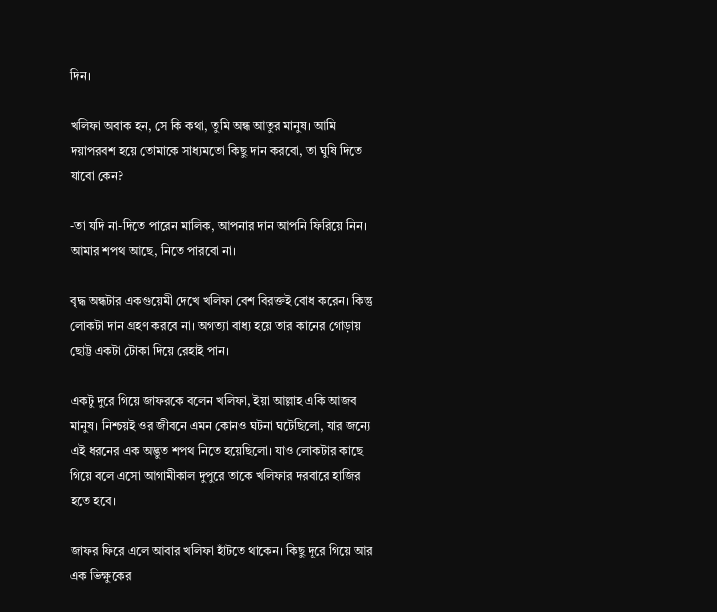দিন।

খলিফা অবাক হন, সে কি কথা, তুমি অন্ধ আতুর মানুষ। আমি দয়াপরবশ হয়ে তোমাকে সাধ্যমতো কিছু দান করবো, তা ঘুষি দিতে যাবো কেন?

-তা যদি না-দিতে পারেন মালিক, আপনার দান আপনি ফিরিয়ে নিন। আমার শপথ আছে, নিতে পারবো না।

বৃদ্ধ অন্ধটার একগুয়েমী দেখে খলিফা বেশ বিরক্তই বোধ করেন। কিন্তু লোকটা দান গ্রহণ করবে না। অগত্যা বাধ্য হয়ে তার কানের গোড়ায় ছোট্ট একটা টোকা দিয়ে রেহাই পান।

একটু দুরে গিয়ে জাফরকে বলেন খলিফা, ইয়া আল্লাহ একি আজব মানুষ। নিশ্চয়ই ওর জীবনে এমন কোনও ঘটনা ঘটেছিলো, যার জন্যে এই ধরনের এক অদ্ভুত শপথ নিতে হয়েছিলো। যাও লোকটার কাছে গিয়ে বলে এসো আগামীকাল দুপুরে তাকে খলিফার দরবারে হাজির হতে হবে।

জাফর ফিরে এলে আবার খলিফা হাঁটতে থাকেন। কিছু দূরে গিয়ে আর এক ভিক্ষুকের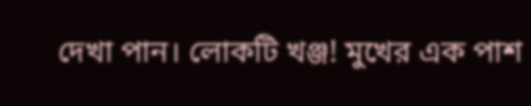দেখা পান। লোকটি খঞ্জ! মুখের এক পাশ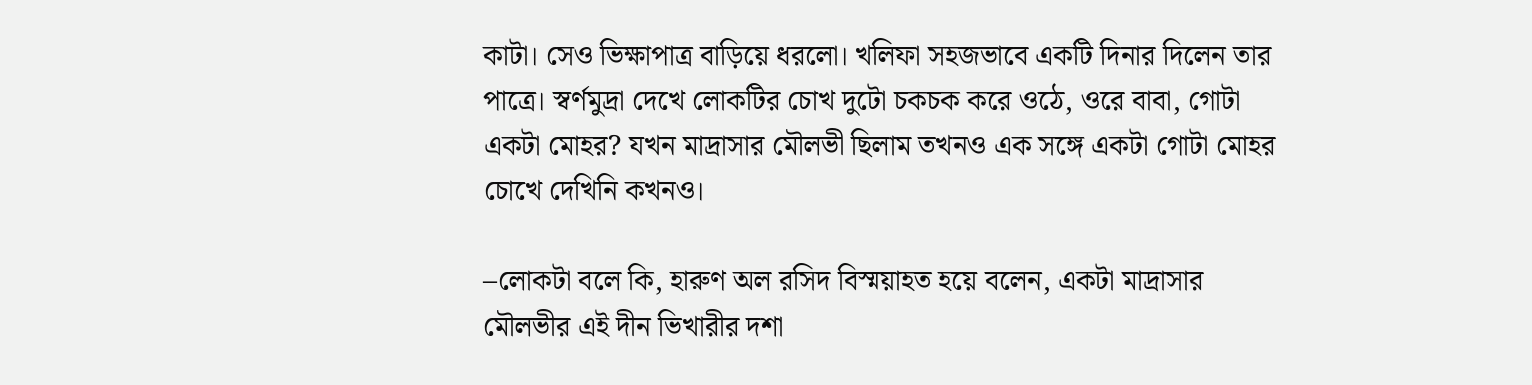কাটা। সেও ভিক্ষাপাত্র বাড়িয়ে ধরলো। খলিফা সহজভাবে একটি দিনার দিলেন তার পাত্রে। স্বর্ণমুদ্রা দেখে লোকটির চোখ দুটো চকচক করে ওঠে, ওরে বাবা, গোটা একটা মোহর? যখন মাদ্রাসার মৌলভী ছিলাম তখনও এক সঙ্গে একটা গোটা মোহর চোখে দেখিনি কখনও।

–লোকটা বলে কি, হারুণ অল রসিদ বিস্ময়াহত হয়ে বলেন, একটা মাদ্রাসার মৌলভীর এই দীন ভিখারীর দশা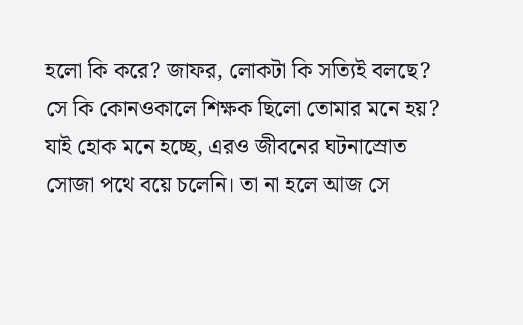হলো কি করে? জাফর, লোকটা কি সত্যিই বলছে? সে কি কোনওকালে শিক্ষক ছিলো তোমার মনে হয়? যাই হোক মনে হচ্ছে, এরও জীবনের ঘটনাস্রোত সোজা পথে বয়ে চলেনি। তা না হলে আজ সে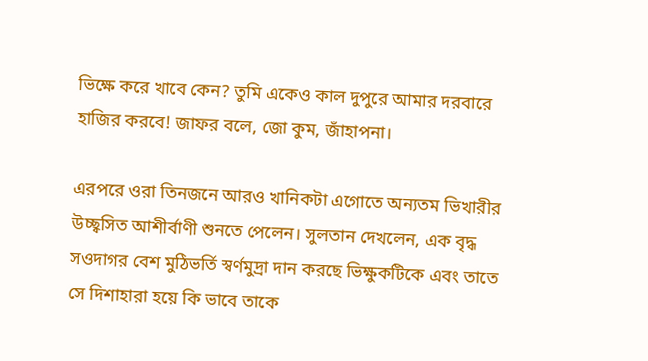ভিক্ষে করে খাবে কেন? তুমি একেও কাল দুপুরে আমার দরবারে হাজির করবে! জাফর বলে, জো কুম, জাঁহাপনা।

এরপরে ওরা তিনজনে আরও খানিকটা এগোতে অন্যতম ভিখারীর উচ্ছ্বসিত আশীর্বাণী শুনতে পেলেন। সুলতান দেখলেন, এক বৃদ্ধ সওদাগর বেশ মুঠিভর্তি স্বর্ণমুদ্রা দান করছে ভিক্ষুকটিকে এবং তাতে সে দিশাহারা হয়ে কি ভাবে তাকে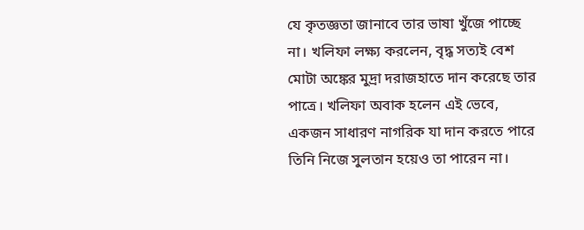যে কৃতজ্ঞতা জানাবে তার ভাষা খুঁজে পাচ্ছে না। খলিফা লক্ষ্য করলেন, বৃদ্ধ সত্যই বেশ মোটা অঙ্কের মুদ্রা দরাজহাতে দান করেছে তার পাত্রে। খলিফা অবাক হলেন এই ভেবে, একজন সাধারণ নাগরিক যা দান করতে পারে তিনি নিজে সুলতান হয়েও তা পারেন না।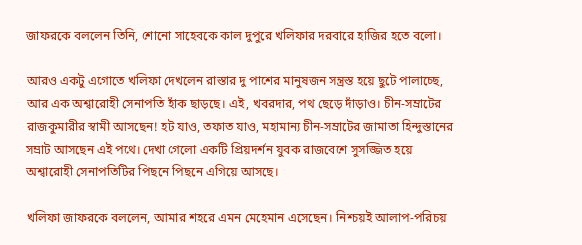জাফরকে বললেন তিনি, শোনো সাহেবকে কাল দুপুরে খলিফার দরবারে হাজির হতে বলো।

আরও একটু এগোতে খলিফা দেখলেন রাস্তার দু পাশের মানুষজন সন্ত্রস্ত হয়ে ছুটে পালাচ্ছে, আর এক অশ্বারোহী সেনাপতি হাঁক ছাড়ছে। এই, খবরদার, পথ ছেড়ে দাঁড়াও। চীন-সম্রাটের রাজকুমারীর স্বামী আসছেন! হট যাও, তফাত যাও, মহামান্য চীন-সম্রাটের জামাতা হিন্দুস্তানের সম্রাট আসছেন এই পথে। দেখা গেলো একটি প্রিয়দর্শন যুবক রাজবেশে সুসজ্জিত হয়ে অশ্বারোহী সেনাপতিটির পিছনে পিছনে এগিয়ে আসছে।

খলিফা জাফরকে বললেন, আমার শহরে এমন মেহেমান এসেছেন। নিশ্চয়ই আলাপ-পরিচয়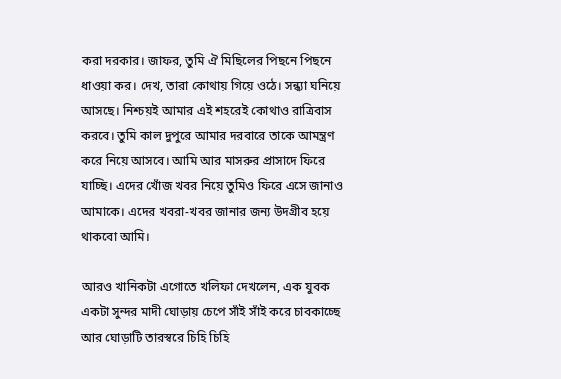করা দরকার। জাফর, তুমি ঐ মিছিলের পিছনে পিছনে ধাওয়া কর। দেখ, তারা কোথায় গিয়ে ওঠে। সন্ধ্যা ঘনিয়ে আসছে। নিশ্চয়ই আমার এই শহরেই কোথাও রাত্রিবাস করবে। তুমি কাল দুপুরে আমার দরবারে তাকে আমন্ত্রণ করে নিয়ে আসবে। আমি আর মাসরুর প্রাসাদে ফিরে যাচ্ছি। এদের খোঁজ খবর নিয়ে তুমিও ফিরে এসে জানাও আমাকে। এদের খবরা-খবর জানার জন্য উদগ্রীব হয়ে থাকবো আমি।

আরও খানিকটা এগোতে খলিফা দেখলেন, এক যুবক একটা সুন্দর মাদী ঘোড়ায় চেপে সাঁই সাঁই করে চাবকাচ্ছে আর ঘোড়াটি তারস্বরে চিহি চিহি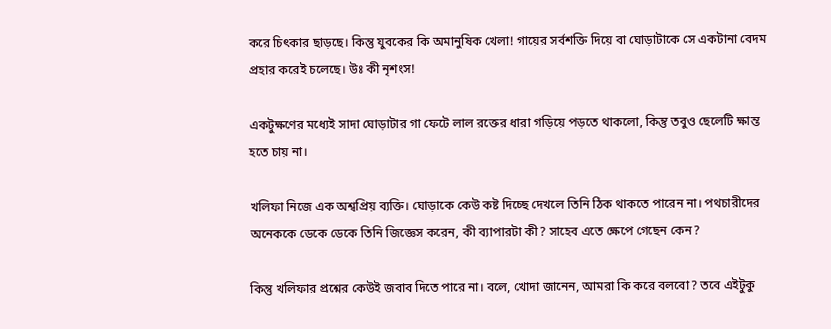করে চিৎকার ছাড়ছে। কিন্তু যুবকের কি অমানুষিক খেলা! গায়ের সর্বশক্তি দিয়ে বা ঘোড়াটাকে সে একটানা বেদম প্রহার করেই চলেছে। উঃ কী নৃশংস!

একটুক্ষণের মধ্যেই সাদা ঘোড়াটার গা ফেটে লাল রক্তের ধারা গড়িয়ে পড়তে থাকলো, কিন্তু তবুও ছেলেটি ক্ষান্ত হতে চায় না।

খলিফা নিজে এক অশ্বপ্রিয় ব্যক্তি। ঘোড়াকে কেউ কষ্ট দিচ্ছে দেখলে তিনি ঠিক থাকতে পারেন না। পথচারীদের অনেককে ডেকে ডেকে তিনি জিজ্ঞেস করেন, কী ব্যাপারটা কী? সাহেব এতে ক্ষেপে গেছেন কেন?

কিন্তু খলিফার প্রশ্নের কেউই জবাব দিতে পারে না। বলে, খোদা জানেন, আমরা কি করে বলবো? তবে এইটুকু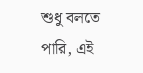শুধু বলতে পারি, এই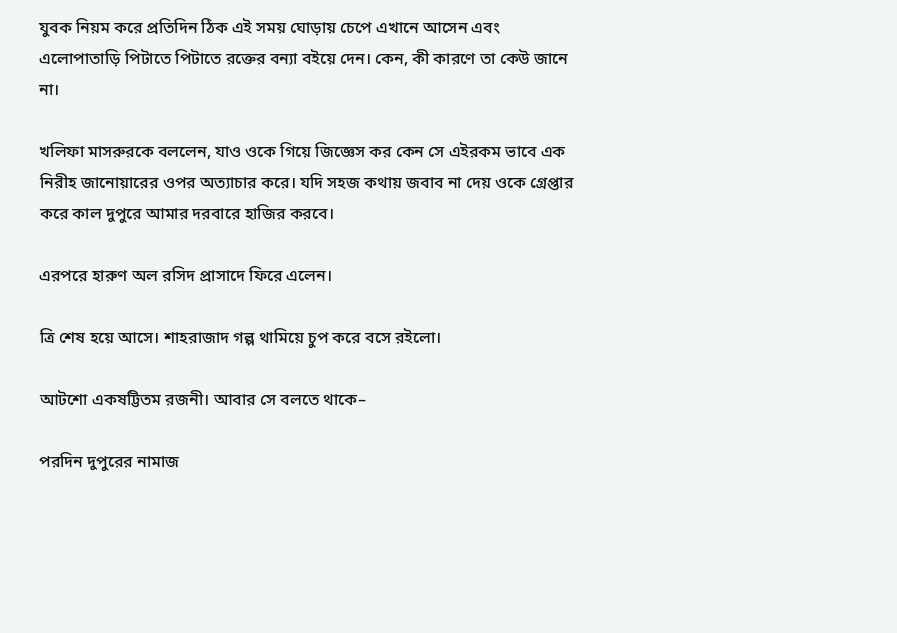যুবক নিয়ম করে প্রতিদিন ঠিক এই সময় ঘোড়ায় চেপে এখানে আসেন এবং এলোপাতাড়ি পিটাতে পিটাতে রক্তের বন্যা বইয়ে দেন। কেন, কী কারণে তা কেউ জানে না।

খলিফা মাসরুরকে বললেন, যাও ওকে গিয়ে জিজ্ঞেস কর কেন সে এইরকম ভাবে এক নিরীহ জানোয়ারের ওপর অত্যাচার করে। যদি সহজ কথায় জবাব না দেয় ওকে গ্রেপ্তার করে কাল দুপুরে আমার দরবারে হাজির করবে।

এরপরে হারুণ অল রসিদ প্রাসাদে ফিরে এলেন।

ত্রি শেষ হয়ে আসে। শাহরাজাদ গল্প থামিয়ে চুপ করে বসে রইলো।

আটশো একষট্টিতম রজনী। আবার সে বলতে থাকে–

পরদিন দুপুরের নামাজ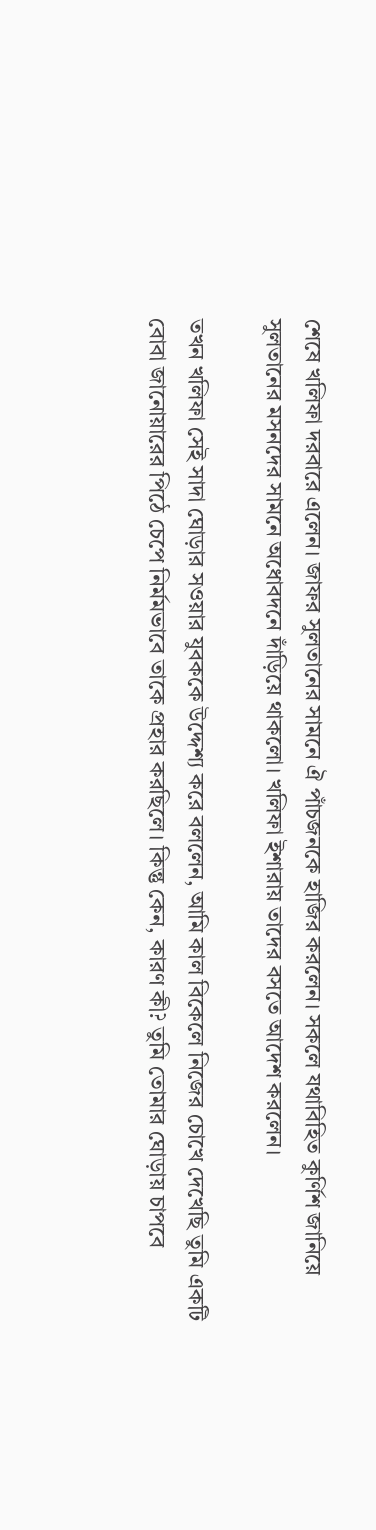শেষে খলিফা দরবারে এলেন। জাফর সুলতানের সামনে ঐ পাঁচজনকে হাজির করলেন। সকলে যথাবিহিত কুর্ণিশ জানিয়ে সুলতানের মসনদের সামনে অধোবদনে দাঁড়িয়ে থাকলো। খলিফা ইশারায় তাদের বসতে আদেশ করলেন।

তখন খলিফা সেই সাদা ঘোড়ার সওয়ার যুবককে উদ্দেশ্য করে বললেন, আমি কাল বিকেলে নিজের চোখে দেখেছি তুমি একটি বোবা জানোয়ারের পিঠে চেপে নির্মমভাবে তাকে প্রহার করছিলে। কিন্তু কেন, কারণ কী? তুমি তোমার ঘোড়ায় চাপবে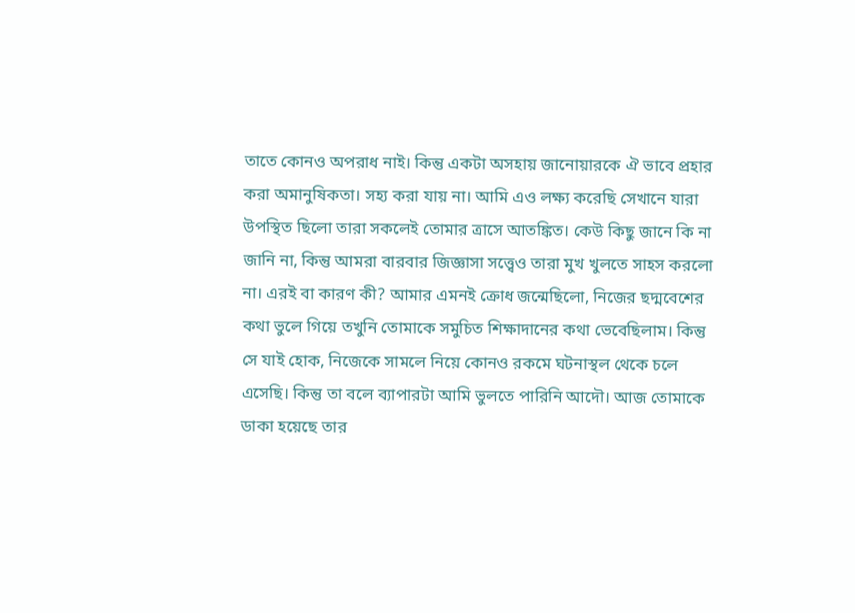তাতে কোনও অপরাধ নাই। কিন্তু একটা অসহায় জানোয়ারকে ঐ ভাবে প্রহার করা অমানুষিকতা। সহ্য করা যায় না। আমি এও লক্ষ্য করেছি সেখানে যারা উপস্থিত ছিলো তারা সকলেই তোমার ত্রাসে আতঙ্কিত। কেউ কিছু জানে কি না জানি না, কিন্তু আমরা বারবার জিজ্ঞাসা সত্ত্বেও তারা মুখ খুলতে সাহস করলো না। এরই বা কারণ কী? আমার এমনই ক্রোধ জন্মেছিলো, নিজের ছদ্মবেশের কথা ভুলে গিয়ে তখুনি তোমাকে সমুচিত শিক্ষাদানের কথা ভেবেছিলাম। কিন্তু সে যাই হোক, নিজেকে সামলে নিয়ে কোনও রকমে ঘটনাস্থল থেকে চলে এসেছি। কিন্তু তা বলে ব্যাপারটা আমি ভুলতে পারিনি আদৌ। আজ তোমাকে ডাকা হয়েছে তার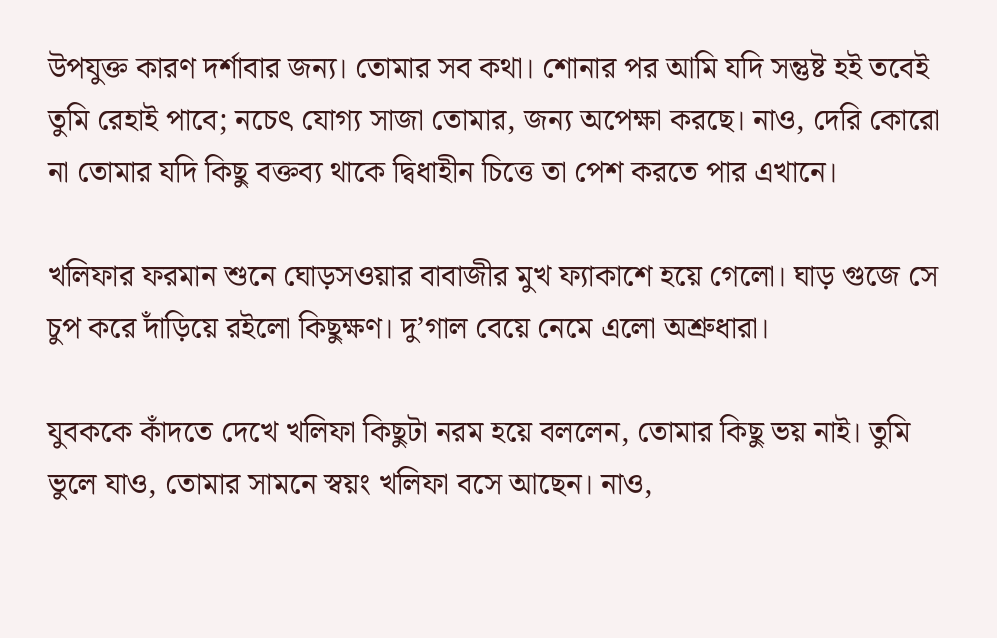উপযুক্ত কারণ দর্শাবার জন্য। তোমার সব কথা। শোনার পর আমি যদি সন্তুষ্ট হই তবেই তুমি রেহাই পাবে; নচেৎ যোগ্য সাজা তোমার, জন্য অপেক্ষা করছে। নাও, দেরি কোরো না তোমার যদি কিছু বক্তব্য থাকে দ্বিধাহীন চিত্তে তা পেশ করতে পার এখানে।

খলিফার ফরমান শুনে ঘোড়সওয়ার বাবাজীর মুখ ফ্যাকাশে হয়ে গেলো। ঘাড় গুজে সে চুপ করে দাঁড়িয়ে রইলো কিছুক্ষণ। দু’গাল বেয়ে নেমে এলো অশ্রুধারা।

যুবককে কাঁদতে দেখে খলিফা কিছুটা নরম হয়ে বললেন, তোমার কিছু ভয় নাই। তুমি ভুলে যাও, তোমার সামনে স্বয়ং খলিফা বসে আছেন। নাও,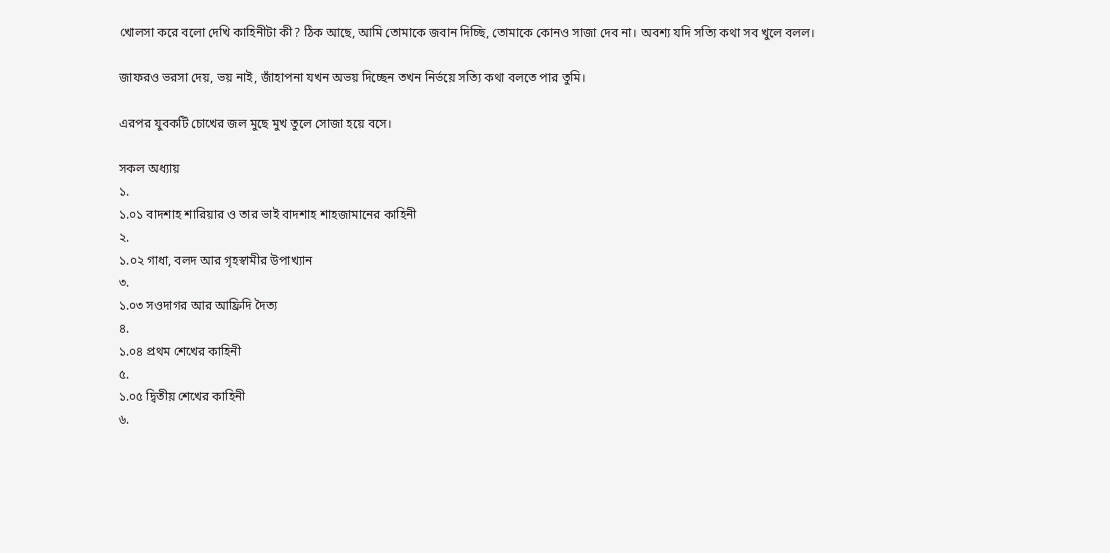খোলসা করে বলো দেখি কাহিনীটা কী? ঠিক আছে, আমি তোমাকে জবান দিচ্ছি, তোমাকে কোনও সাজা দেব না। অবশ্য যদি সত্যি কথা সব খুলে বলল।

জাফরও ভরসা দেয়, ভয় নাই, জাঁহাপনা যখন অভয় দিচ্ছেন তখন নির্ভয়ে সত্যি কথা বলতে পার তুমি।

এরপর যুবকটি চোখের জল মুছে মুখ তুলে সোজা হয়ে বসে।

সকল অধ্যায়
১.
১.০১ বাদশাহ শারিয়ার ও তার ভাই বাদশাহ শাহজামানের কাহিনী
২.
১.০২ গাধা, বলদ আর গৃহস্বামীর উপাখ্যান
৩.
১.০৩ সওদাগর আর আফ্রিদি দৈত্য
৪.
১.০৪ প্রথম শেখের কাহিনী
৫.
১.০৫ দ্বিতীয় শেখের কাহিনী
৬.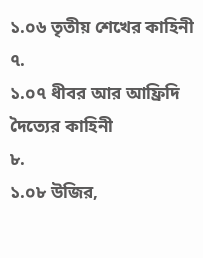১.০৬ তৃতীয় শেখের কাহিনী
৭.
১.০৭ ধীবর আর আফ্রিদি দৈত্যের কাহিনী
৮.
১.০৮ উজির,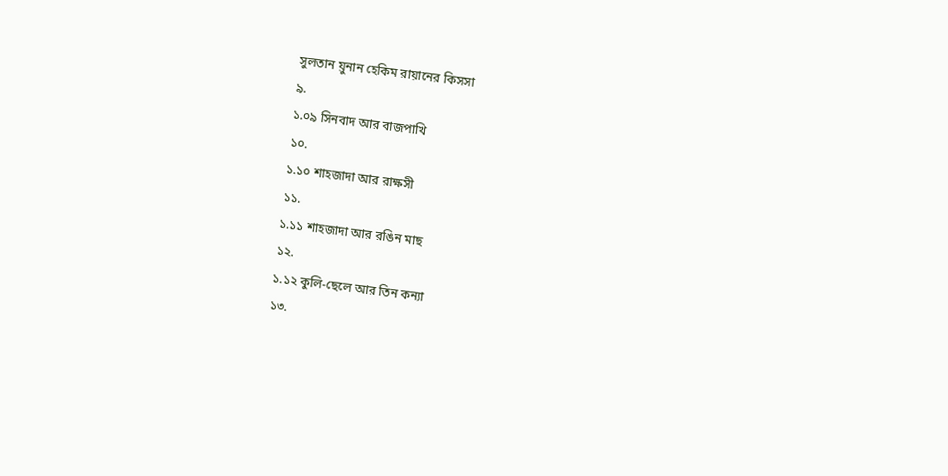সুলতান য়ুনান হেকিম রায়ানের কিসসা
৯.
১.০৯ সিনবাদ আর বাজপাখি
১০.
১.১০ শাহজাদা আর রাক্ষসী
১১.
১.১১ শাহজাদা আর রঙিন মাছ
১২.
১.১২ কুলি-ছেলে আর তিন কন্যা
১৩.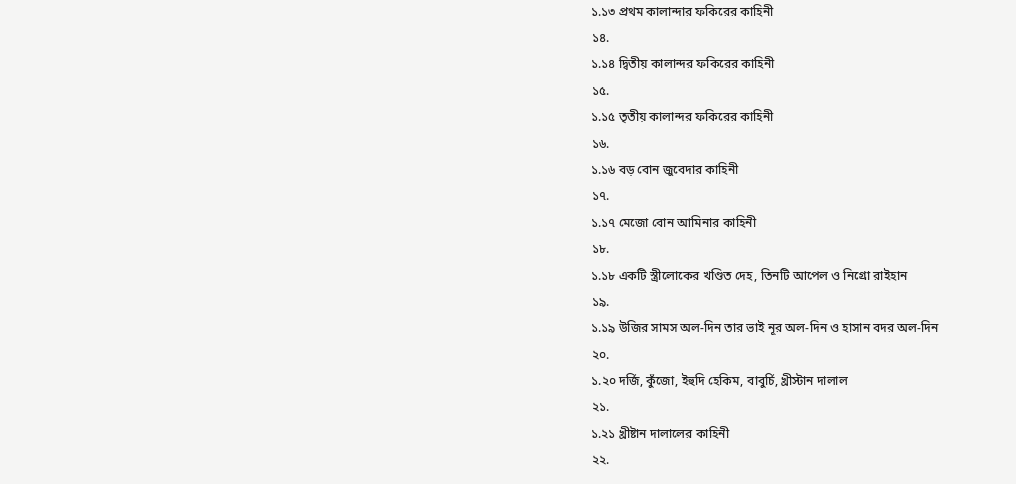১.১৩ প্রথম কালান্দার ফকিরের কাহিনী
১৪.
১.১৪ দ্বিতীয় কালান্দর ফকিরের কাহিনী
১৫.
১.১৫ তৃতীয় কালান্দর ফকিরের কাহিনী
১৬.
১.১৬ বড় বোন জুবেদার কাহিনী
১৭.
১.১৭ মেজো বোন আমিনার কাহিনী
১৮.
১.১৮ একটি স্ত্রীলোকের খণ্ডিত দেহ, তিনটি আপেল ও নিগ্রো রাইহান
১৯.
১.১৯ উজির সামস অল-দিন তার ভাই নূর অল-দিন ও হাসান বদর অল-দিন
২০.
১.২০ দর্জি, কুঁজো, ইহুদি হেকিম, বাবুর্চি, খ্রীস্টান দালাল
২১.
১.২১ খ্ৰীষ্টান দালালের কাহিনী
২২.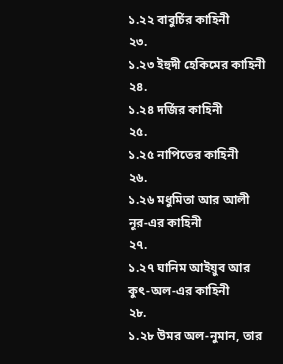১.২২ বাবুর্চির কাহিনী
২৩.
১.২৩ ইহুদী হেকিমের কাহিনী
২৪.
১.২৪ দর্জির কাহিনী
২৫.
১.২৫ নাপিতের কাহিনী
২৬.
১.২৬ মধুমিতা আর আলী নূর-এর কাহিনী
২৭.
১.২৭ ঘানিম আইয়ুব আর কুৎ-অল-এর কাহিনী
২৮.
১.২৮ উমর অল-নুমান, তার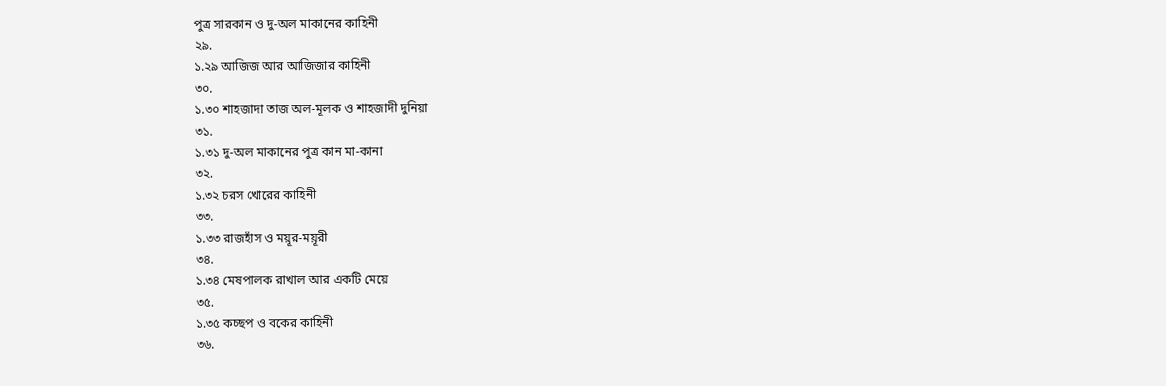পুত্র সারকান ও দু-অল মাকানের কাহিনী
২৯.
১.২৯ আজিজ আর আজিজার কাহিনী
৩০.
১.৩০ শাহজাদা তাজ অল-মূলক ও শাহজাদী দুনিয়া
৩১.
১.৩১ দু-অল মাকানের পুত্র কান মা-কানা
৩২.
১.৩২ চরস খোরের কাহিনী
৩৩.
১.৩৩ রাজহাঁস ও ময়ূর-ময়ূরী
৩৪.
১.৩৪ মেষপালক রাখাল আর একটি মেয়ে
৩৫.
১.৩৫ কচ্ছপ ও বকের কাহিনী
৩৬.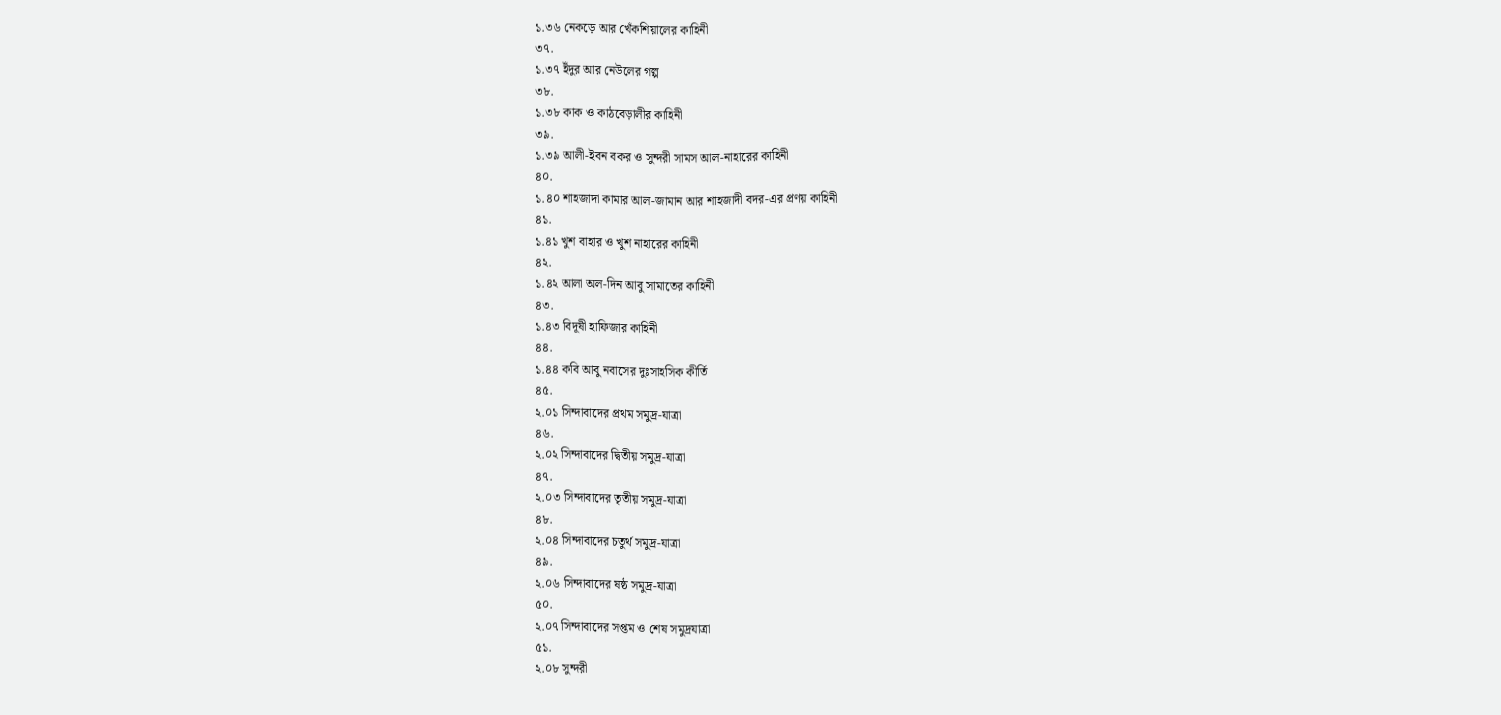১.৩৬ নেকড়ে আর খেঁকশিয়ালের কাহিনী
৩৭.
১.৩৭ ইঁদুর আর নেউলের গল্প
৩৮.
১.৩৮ কাক ও কাঠবেড়ালীর কাহিনী
৩৯.
১.৩৯ আলী-ইবন বকর ও সুন্দরী সামস আল-নাহারের কাহিনী
৪০.
১.৪০ শাহজাদা কামার আল-জামান আর শাহজাদী বদর-এর প্রণয় কাহিনী
৪১.
১.৪১ খুশ বাহার ও খুশ নাহারের কাহিনী
৪২.
১.৪২ আলা অল-দিন আবু সামাতের কাহিনী
৪৩.
১.৪৩ বিদূষী হাফিজার কাহিনী
৪৪.
১.৪৪ কবি আবু নবাসের দুঃসাহসিক কীর্তি
৪৫.
২.০১ সিন্দাবাদের প্রথম সমুদ্র-যাত্রা
৪৬.
২.০২ সিন্দাবাদের দ্বিতীয় সমুদ্র-যাত্রা
৪৭.
২.০৩ সিন্দাবাদের তৃতীয় সমুদ্র-যাত্রা
৪৮.
২.০৪ সিন্দাবাদের চতুর্থ সমুদ্র-যাত্রা
৪৯.
২.০৬ সিন্দাবাদের ষষ্ঠ সমুদ্র-যাত্রা
৫০.
২.০৭ সিন্দাবাদের সপ্তম ও শেষ সমুদ্রযাত্রা
৫১.
২.০৮ সুন্দরী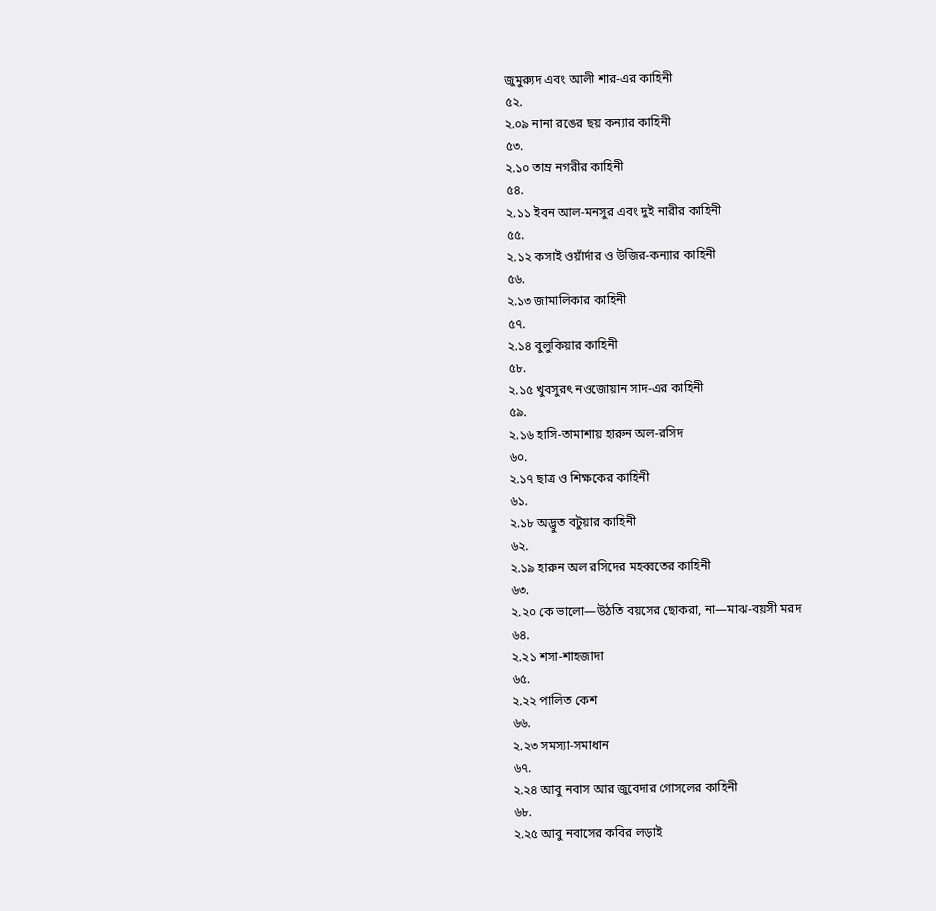জুমুর‍্যুদ এবং আলী শার-এর কাহিনী
৫২.
২.০৯ নানা রঙের ছয় কন্যার কাহিনী
৫৩.
২.১০ তাম্র নগরীর কাহিনী
৫৪.
২.১১ ইবন আল-মনসুর এবং দুই নারীর কাহিনী
৫৫.
২.১২ কসাই ওয়াঁর্দার ও উজির-কন্যার কাহিনী
৫৬.
২.১৩ জামালিকার কাহিনী
৫৭.
২.১৪ বুলুকিয়ার কাহিনী
৫৮.
২.১৫ খুবসুরৎ নওজোয়ান সাদ-এর কাহিনী
৫৯.
২.১৬ হাসি-তামাশায় হারুন অল-রসিদ
৬০.
২.১৭ ছাত্র ও শিক্ষকের কাহিনী
৬১.
২.১৮ অদ্ভুত বটুয়ার কাহিনী
৬২.
২.১৯ হারুন অল রসিদের মহব্বতের কাহিনী
৬৩.
২.২০ কে ভালো—উঠতি বয়সের ছোকরা, না—মাঝ-বয়সী মরদ
৬৪.
২.২১ শসা-শাহজাদা
৬৫.
২.২২ পালিত কেশ
৬৬.
২.২৩ সমস্যা-সমাধান
৬৭.
২.২৪ আবু নবাস আর জুবেদার গোসলের কাহিনী
৬৮.
২.২৫ আবু নবাসের কবির লড়াই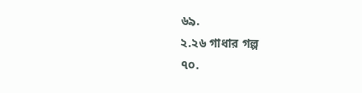৬৯.
২.২৬ গাধার গল্প
৭০.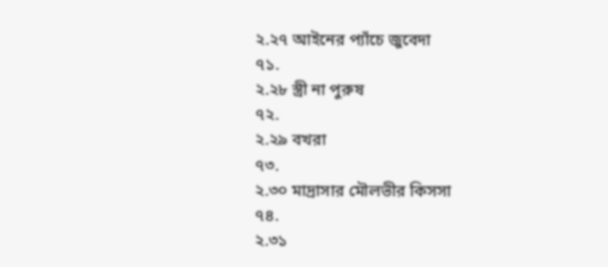২.২৭ আইনের প্যাঁচে জুবেদা
৭১.
২.২৮ স্ত্রী না পুরুষ
৭২.
২.২৯ বখরা
৭৩.
২.৩০ মাদ্রাসার মৌলভীর কিসসা
৭৪.
২.৩১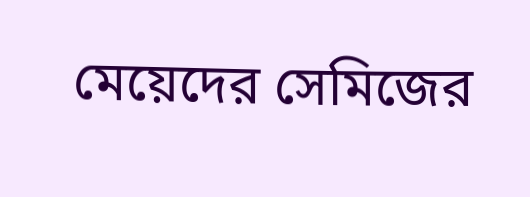মেয়েদের সেমিজের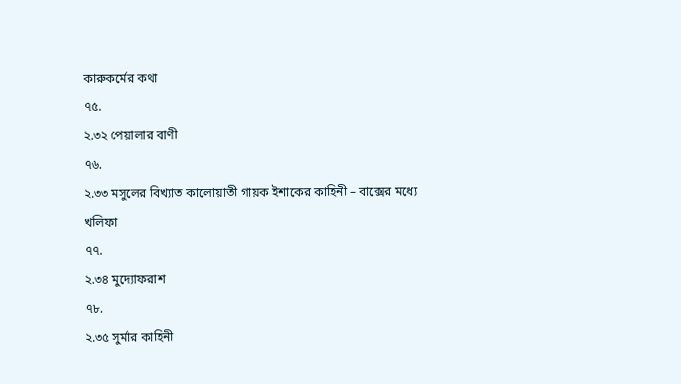কারুকর্মের কথা
৭৫.
২.৩২ পেয়ালার বাণী
৭৬.
২.৩৩ মসুলের বিখ্যাত কালোয়াতী গায়ক ইশাকের কাহিনী – বাক্সের মধ্যে খলিফা
৭৭.
২.৩৪ মুদ্যোফরাশ
৭৮.
২.৩৫ সুর্মার কাহিনী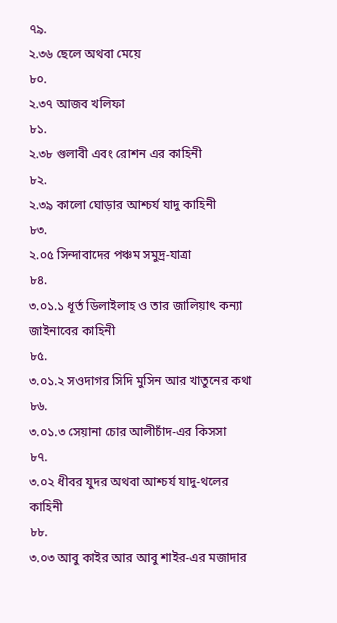৭৯.
২.৩৬ ছেলে অথবা মেয়ে
৮০.
২.৩৭ আজব খলিফা
৮১.
২.৩৮ গুলাবী এবং রোশন এর কাহিনী
৮২.
২.৩৯ কালো ঘোড়ার আশ্চর্য যাদু কাহিনী
৮৩.
২.০৫ সিন্দাবাদের পঞ্চম সমুদ্র-যাত্রা
৮৪.
৩.০১.১ ধূর্ত ডিলাইলাহ ও তার জালিয়াৎ কন্যা জাইনাবের কাহিনী
৮৫.
৩.০১.২ সওদাগর সিদি মুসিন আর খাতুনের কথা
৮৬.
৩.০১.৩ সেয়ানা চোর আলীচাঁদ-এর কিসসা
৮৭.
৩.০২ ধীবর যুদর অথবা আশ্চর্য যাদু-থলের কাহিনী
৮৮.
৩.০৩ আবু কাইর আর আবু শাইর-এর মজাদার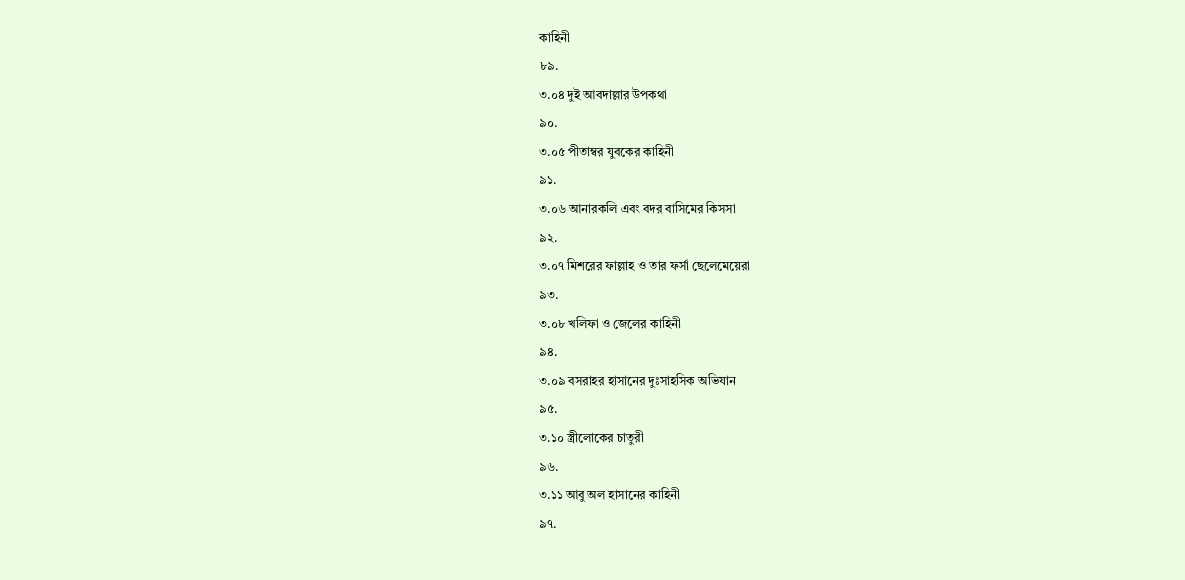কাহিনী
৮৯.
৩.০৪ দুই আবদাল্লার উপকথা
৯০.
৩.০৫ পীতাম্বর যুবকের কাহিনী
৯১.
৩.০৬ আনারকলি এবং বদর বাসিমের কিসসা
৯২.
৩.০৭ মিশরের ফাল্লাহ ও তার ফর্সা ছেলেমেয়েরা
৯৩.
৩.০৮ খলিফা ও জেলের কাহিনী
৯৪.
৩.০৯ বসরাহর হাসানের দুঃসাহসিক অভিযান
৯৫.
৩.১০ স্ত্রীলোকের চাতুরী
৯৬.
৩.১১ আবু অল হাসানের কাহিনী
৯৭.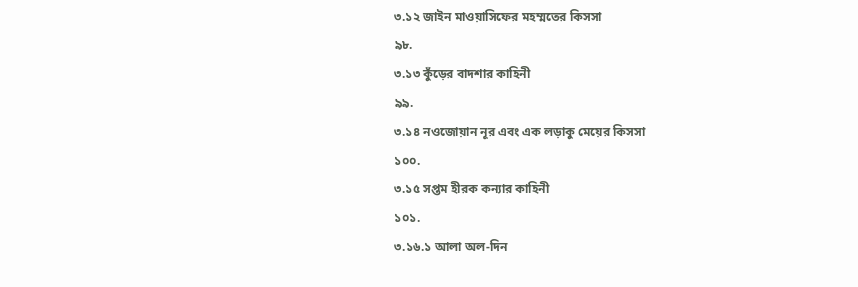৩.১২ জাইন মাওয়াসিফের মহম্মতের কিসসা
৯৮.
৩.১৩ কুঁড়ের বাদশার কাহিনী
৯৯.
৩.১৪ নওজোয়ান নূর এবং এক লড়াকু মেয়ের কিসসা
১০০.
৩.১৫ সপ্তম হীরক কন্যার কাহিনী
১০১.
৩.১৬.১ আলা অল-দিন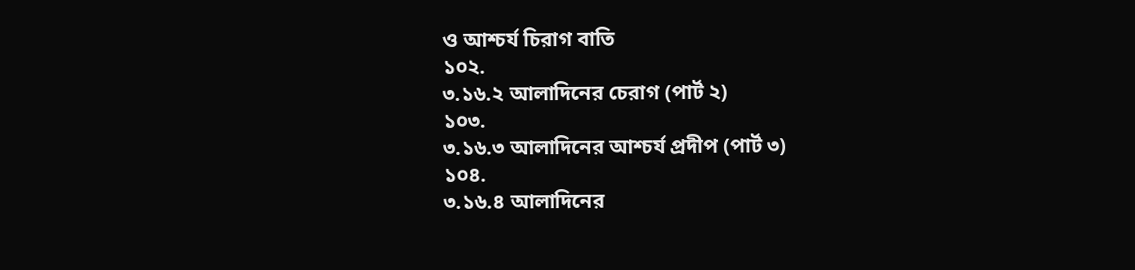ও আশ্চর্য চিরাগ বাতি
১০২.
৩.১৬.২ আলাদিনের চেরাগ (পার্ট ২)
১০৩.
৩.১৬.৩ আলাদিনের আশ্চর্য প্রদীপ (পার্ট ৩)
১০৪.
৩.১৬.৪ আলাদিনের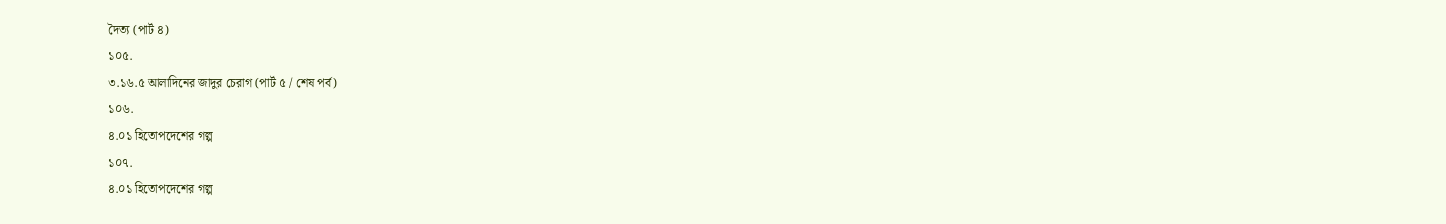দৈত্য (পার্ট ৪)
১০৫.
৩.১৬.৫ আলাদিনের জাদুর চেরাগ (পার্ট ৫ / শেষ পর্ব)
১০৬.
৪.০১ হিতোপদেশের গল্প
১০৭.
৪.০১ হিতোপদেশের গল্প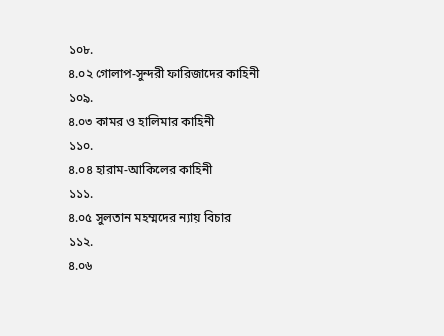১০৮.
৪.০২ গোলাপ-সুন্দরী ফারিজাদের কাহিনী
১০৯.
৪.০৩ কামর ও হালিমার কাহিনী
১১০.
৪.০৪ হারাম-আকিলের কাহিনী
১১১.
৪.০৫ সুলতান মহম্মদের ন্যায় বিচার
১১২.
৪.০৬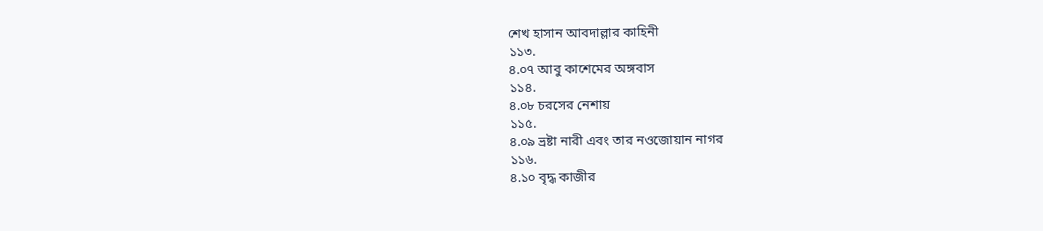শেখ হাসান আবদাল্লার কাহিনী
১১৩.
৪.০৭ আবু কাশেমের অঙ্গবাস
১১৪.
৪.০৮ চরসের নেশায়
১১৫.
৪.০৯ ভ্রষ্টা নারী এবং তার নওজোয়ান নাগর
১১৬.
৪.১০ বৃদ্ধ কাজীর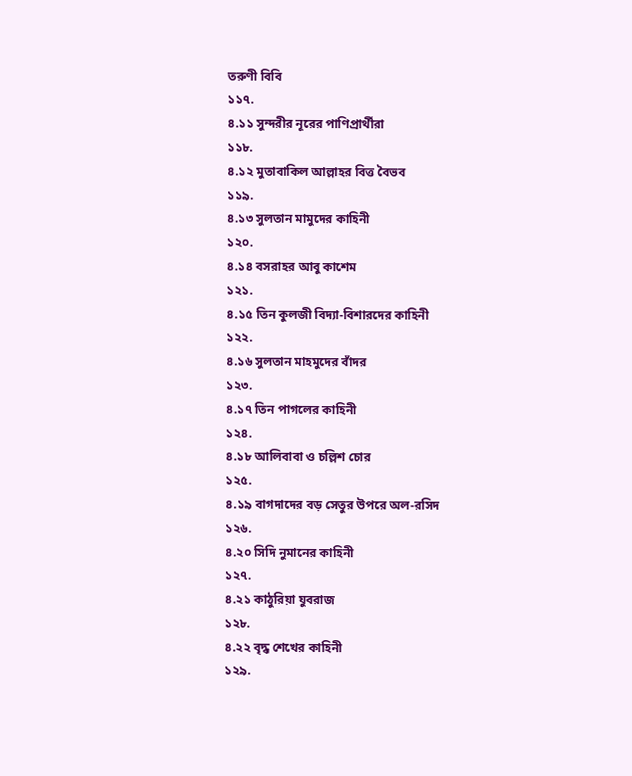তরুণী বিবি
১১৭.
৪.১১ সুন্দরীর নূরের পাণিপ্রার্থীরা
১১৮.
৪.১২ মুতাবাকিল আল্লাহর বিত্ত বৈভব
১১৯.
৪.১৩ সুলতান মামুদের কাহিনী
১২০.
৪.১৪ বসরাহর আবু কাশেম
১২১.
৪.১৫ তিন কুলজী বিদ্যা-বিশারদের কাহিনী
১২২.
৪.১৬ সুলতান মাহমুদের বাঁদর
১২৩.
৪.১৭ তিন পাগলের কাহিনী
১২৪.
৪.১৮ আলিবাবা ও চল্লিশ চোর
১২৫.
৪.১৯ বাগদাদের বড় সেতুর উপরে অল-রসিদ
১২৬.
৪.২০ সিদি নুমানের কাহিনী
১২৭.
৪.২১ কাঠুরিয়া যুবরাজ
১২৮.
৪.২২ বৃদ্ধ শেখের কাহিনী
১২৯.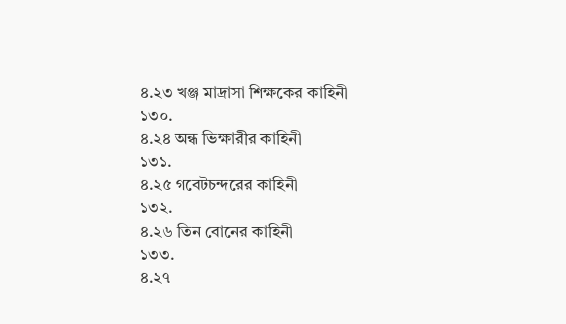৪.২৩ খঞ্জ মাদ্রাসা শিক্ষকের কাহিনী
১৩০.
৪.২৪ অন্ধ ভিক্ষারীর কাহিনী
১৩১.
৪.২৫ গবেটচন্দরের কাহিনী
১৩২.
৪.২৬ তিন বোনের কাহিনী
১৩৩.
৪.২৭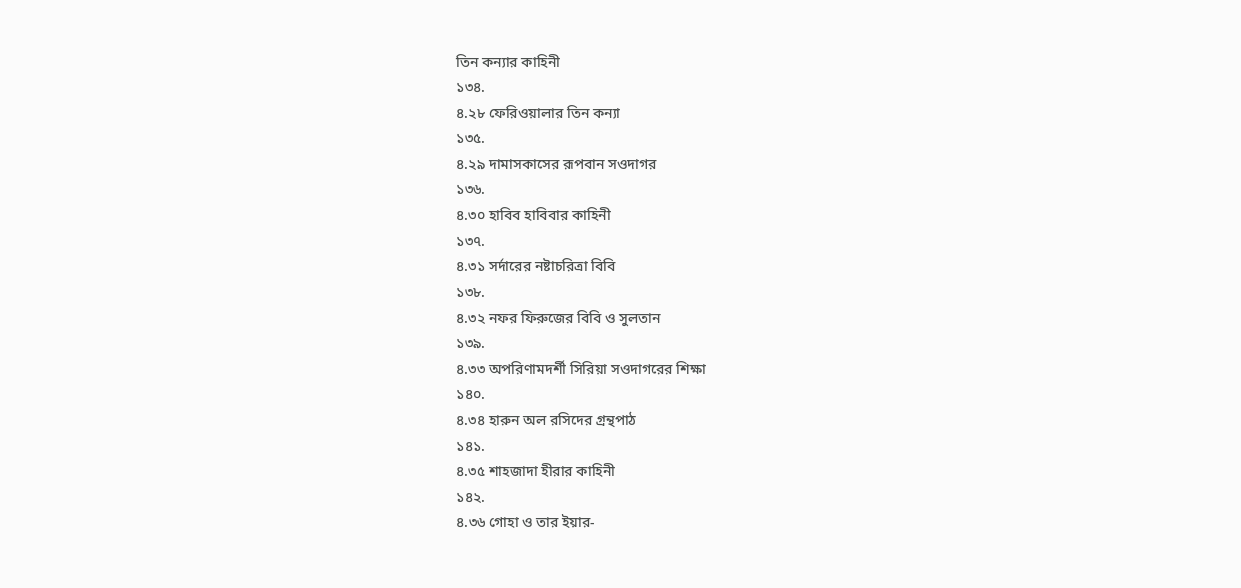তিন কন্যার কাহিনী
১৩৪.
৪.২৮ ফেরিওয়ালার তিন কন্যা
১৩৫.
৪.২৯ দামাসকাসের রূপবান সওদাগর
১৩৬.
৪.৩০ হাবিব হাবিবার কাহিনী
১৩৭.
৪.৩১ সর্দারের নষ্টাচরিত্রা বিবি
১৩৮.
৪.৩২ নফর ফিরুজের বিবি ও সুলতান
১৩৯.
৪.৩৩ অপরিণামদর্শী সিরিয়া সওদাগরের শিক্ষা
১৪০.
৪.৩৪ হারুন অল রসিদের গ্রন্থপাঠ
১৪১.
৪.৩৫ শাহজাদা হীরার কাহিনী
১৪২.
৪.৩৬ গোহা ও তার ইয়ার-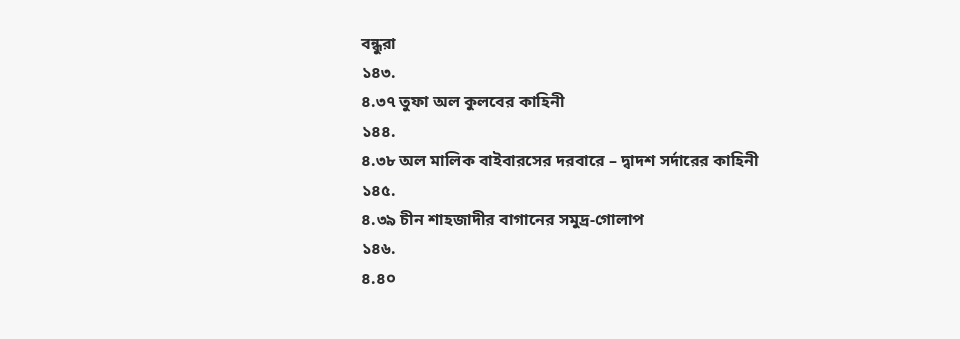বন্ধুরা
১৪৩.
৪.৩৭ তুফা অল কুলবের কাহিনী
১৪৪.
৪.৩৮ অল মালিক বাইবারসের দরবারে – দ্বাদশ সর্দারের কাহিনী
১৪৫.
৪.৩৯ চীন শাহজাদীর বাগানের সমুদ্র-গোলাপ
১৪৬.
৪.৪০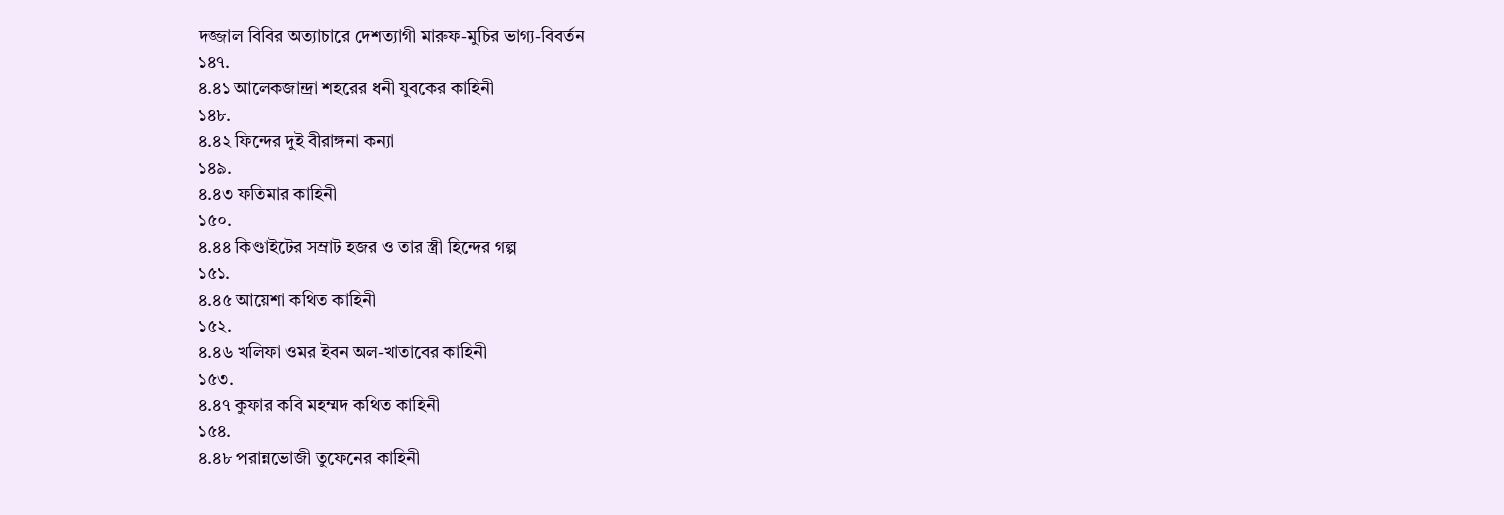দজ্জাল বিবির অত্যাচারে দেশত্যাগী মারুফ-মুচির ভাগ্য-বিবর্তন
১৪৭.
৪.৪১ আলেকজান্দ্রা শহরের ধনী যুবকের কাহিনী
১৪৮.
৪.৪২ ফিন্দের দুই বীরাঙ্গনা কন্যা
১৪৯.
৪.৪৩ ফতিমার কাহিনী
১৫০.
৪.৪৪ কিণ্ডাইটের সম্রাট হজর ও তার স্ত্রী হিন্দের গল্প
১৫১.
৪.৪৫ আয়েশা কথিত কাহিনী
১৫২.
৪.৪৬ খলিফা ওমর ইবন অল-খাতাবের কাহিনী
১৫৩.
৪.৪৭ কুফার কবি মহম্মদ কথিত কাহিনী
১৫৪.
৪.৪৮ পরান্নভোজী তুফেনের কাহিনী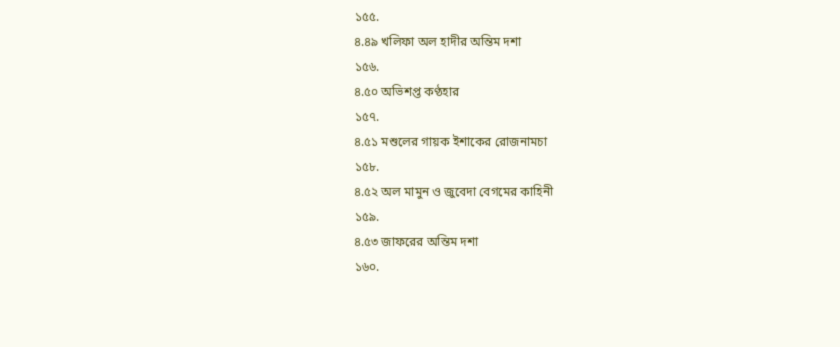১৫৫.
৪.৪৯ খলিফা অল হাদীর অন্তিম দশা
১৫৬.
৪.৫০ অভিশপ্ত কণ্ঠহার
১৫৭.
৪.৫১ মশুলের গায়ক ইশাকের রোজনামচা
১৫৮.
৪.৫২ অল মামুন ও জুবেদা বেগমের কাহিনী
১৫৯.
৪.৫৩ জাফরের অন্তিম দশা
১৬০.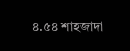৪.৫৪ শাহজাদা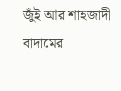জুঁই আর শাহজাদী বাদামের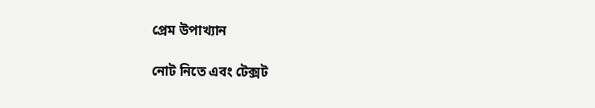প্রেম উপাখ্যান

নোট নিতে এবং টেক্সট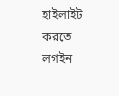হাইলাইট করতে লগইন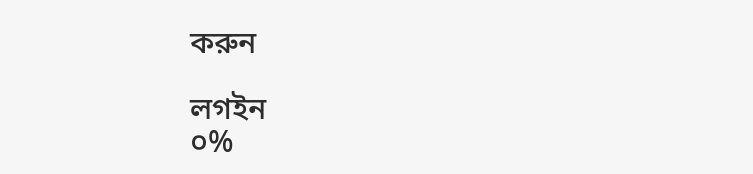করুন

লগইন
০%